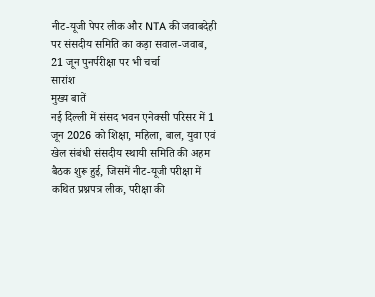नीट-यूजी पेपर लीक और NTA की जवाबदेही पर संसदीय समिति का कड़ा सवाल-जवाब, 21 जून पुनर्परीक्षा पर भी चर्चा
सारांश
मुख्य बातें
नई दिल्ली में संसद भवन एनेक्सी परिसर में 1 जून 2026 को शिक्षा, महिला, बाल, युवा एवं खेल संबंधी संसदीय स्थायी समिति की अहम बैठक शुरू हुई, जिसमें नीट-यूजी परीक्षा में कथित प्रश्नपत्र लीक, परीक्षा की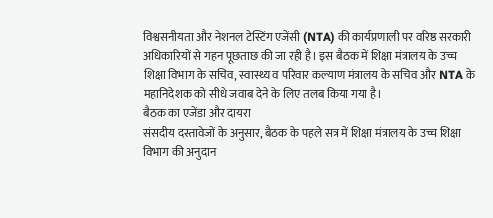विश्वसनीयता और नेशनल टेस्टिंग एजेंसी (NTA) की कार्यप्रणाली पर वरिष्ठ सरकारी अधिकारियों से गहन पूछताछ की जा रही है। इस बैठक में शिक्षा मंत्रालय के उच्च शिक्षा विभाग के सचिव, स्वास्थ्य व परिवार कल्याण मंत्रालय के सचिव और NTA के महानिदेशक को सीधे जवाब देने के लिए तलब किया गया है।
बैठक का एजेंडा और दायरा
संसदीय दस्तावेजों के अनुसार, बैठक के पहले सत्र में शिक्षा मंत्रालय के उच्च शिक्षा विभाग की अनुदान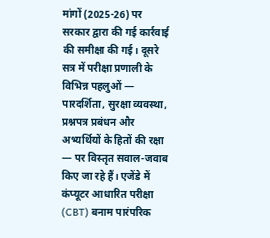मांगों (2025-26) पर सरकार द्वारा की गई कार्रवाई की समीक्षा की गई। दूसरे सत्र में परीक्षा प्रणाली के विभिन्न पहलुओं — पारदर्शिता, सुरक्षा व्यवस्था, प्रश्नपत्र प्रबंधन और अभ्यर्थियों के हितों की रक्षा — पर विस्तृत सवाल-जवाब किए जा रहे हैं। एजेंडे में कंप्यूटर आधारित परीक्षा (CBT) बनाम पारंपरिक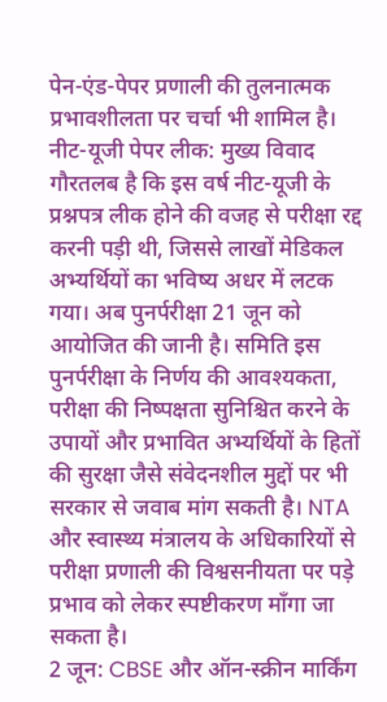पेन-एंड-पेपर प्रणाली की तुलनात्मक प्रभावशीलता पर चर्चा भी शामिल है।
नीट-यूजी पेपर लीक: मुख्य विवाद
गौरतलब है कि इस वर्ष नीट-यूजी के प्रश्नपत्र लीक होने की वजह से परीक्षा रद्द करनी पड़ी थी, जिससे लाखों मेडिकल अभ्यर्थियों का भविष्य अधर में लटक गया। अब पुनर्परीक्षा 21 जून को आयोजित की जानी है। समिति इस पुनर्परीक्षा के निर्णय की आवश्यकता, परीक्षा की निष्पक्षता सुनिश्चित करने के उपायों और प्रभावित अभ्यर्थियों के हितों की सुरक्षा जैसे संवेदनशील मुद्दों पर भी सरकार से जवाब मांग सकती है। NTA और स्वास्थ्य मंत्रालय के अधिकारियों से परीक्षा प्रणाली की विश्वसनीयता पर पड़े प्रभाव को लेकर स्पष्टीकरण माँगा जा सकता है।
2 जून: CBSE और ऑन-स्क्रीन मार्किंग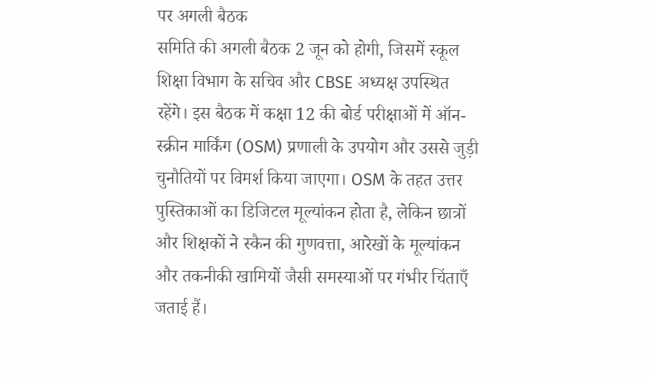पर अगली बैठक
समिति की अगली बैठक 2 जून को होगी, जिसमें स्कूल शिक्षा विभाग के सचिव और CBSE अध्यक्ष उपस्थित रहेंगे। इस बैठक में कक्षा 12 की बोर्ड परीक्षाओं में ऑन-स्क्रीन मार्किंग (OSM) प्रणाली के उपयोग और उससे जुड़ी चुनौतियों पर विमर्श किया जाएगा। OSM के तहत उत्तर पुस्तिकाओं का डिजिटल मूल्यांकन होता है, लेकिन छात्रों और शिक्षकों ने स्कैन की गुणवत्ता, आरेखों के मूल्यांकन और तकनीकी खामियों जैसी समस्याओं पर गंभीर चिंताएँ जताई हैं।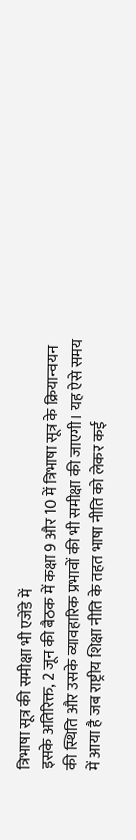त्रिभाषा सूत्र की समीक्षा भी एजेंडे में
इसके अतिरिक्त, 2 जून की बैठक में कक्षा 9 और 10 में त्रिभाषा सूत्र के क्रियान्वयन की स्थिति और उसके व्यावहारिक प्रभावों की भी समीक्षा की जाएगी। यह ऐसे समय में आया है जब राष्ट्रीय शिक्षा नीति के तहत भाषा नीति को लेकर कई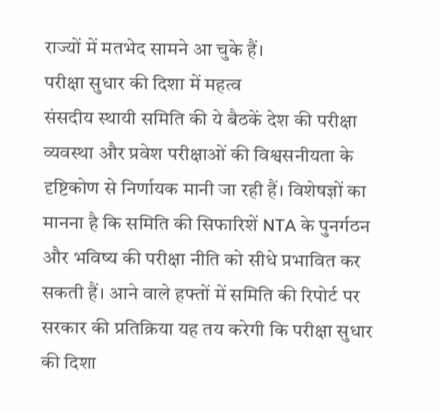राज्यों में मतभेद सामने आ चुके हैं।
परीक्षा सुधार की दिशा में महत्व
संसदीय स्थायी समिति की ये बैठकें देश की परीक्षा व्यवस्था और प्रवेश परीक्षाओं की विश्वसनीयता के दृष्टिकोण से निर्णायक मानी जा रही हैं। विशेषज्ञों का मानना है कि समिति की सिफारिशें NTA के पुनर्गठन और भविष्य की परीक्षा नीति को सीधे प्रभावित कर सकती हैं। आने वाले हफ्तों में समिति की रिपोर्ट पर सरकार की प्रतिक्रिया यह तय करेगी कि परीक्षा सुधार की दिशा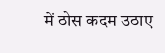में ठोस कदम उठाए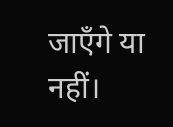जाएँगे या नहीं।